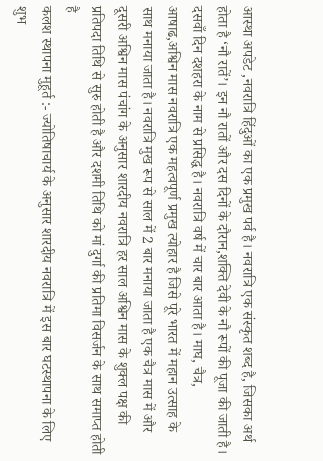आस्था अपडेट ,नवरात्रि हिंदुओं का एक प्रमुख पर्व है। नवरात्रि एक संस्कृत शब्द है, जिसका अर्थ होता है ‘नौ रातें’। इन नौ रातों और दस दिनों के दौरान,शक्ति देवी के नौ रूपों की पूजा की जाती है। दसवाँ दिन दशहरा के नाम से प्रसिद्ध है। नवरात्रि वर्ष में चार बार आता है। माघ, चैत्र, आषाढ,अश्विन मास नवरात्रि एक महत्वपूर्ण प्रमुख त्योहार है जिसे पूरे भारत में महान उत्साह के साथ मनाया जाता है। नवरात्रि मुख रूप से साल में 2 बार मनाया जाता है एक चैत्र मास में और दूसरी अश्विन मास पंचांग के अनुसार शारदीय नवरात्रि हर साल अश्विन मास के शुक्ल पक्ष की प्रतिपदा तिथि से सुरु होती है और दशमी तिथि को मां दुर्गा की प्रतिमा विसर्जन के साथ समाप्त होती है
कलश स्थापना मुहूर्त :- ज्योतिषाचार्य के अनुसार शारदीय नवरात्रि में इस बार घटस्थापना के लिए शुभ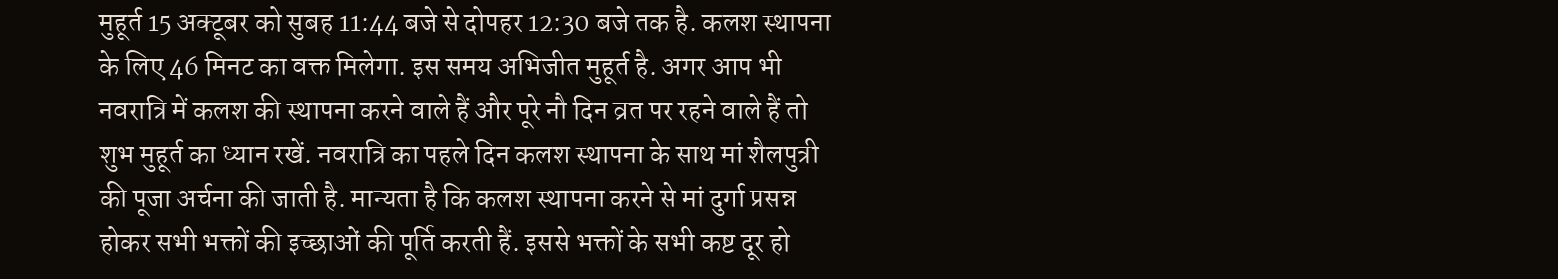मुहूर्त 15 अक्टूबर को सुबह 11:44 बजे से दोपहर 12:30 बजे तक है. कलश स्थापना के लिए 46 मिनट का वक्त मिलेगा. इस समय अभिजीत मुहूर्त है. अगर आप भी नवरात्रि में कलश की स्थापना करने वाले हैं और पूरे नौ दिन व्रत पर रहने वाले हैं तो शुभ मुहूर्त का ध्यान रखें. नवरात्रि का पहले दिन कलश स्थापना के साथ मां शैलपुत्री की पूजा अर्चना की जाती है. मान्यता है कि कलश स्थापना करने से मां दुर्गा प्रसन्न होकर सभी भक्तों की इच्छाओं की पूर्ति करती हैं. इससे भक्तों के सभी कष्ट दूर हो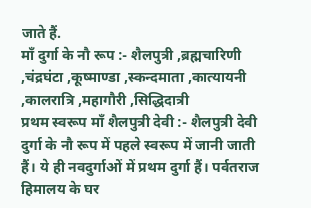जाते हैं.
माँ दुर्गा के नौ रूप :- शैलपुत्री ,ब्रह्मचारिणी ,चंद्रघंटा ,कूष्माण्डा ,स्कन्दमाता ,कात्यायनी ,कालरात्रि ,महागौरी ,सिद्धिदात्री
प्रथम स्वरूप माँ शैलपुत्री देवी :- शैलपुत्री देवी दुर्गा के नौ रूप में पहले स्वरूप में जानी जाती हैं। ये ही नवदुर्गाओं में प्रथम दुर्गा हैं। पर्वतराज हिमालय के घर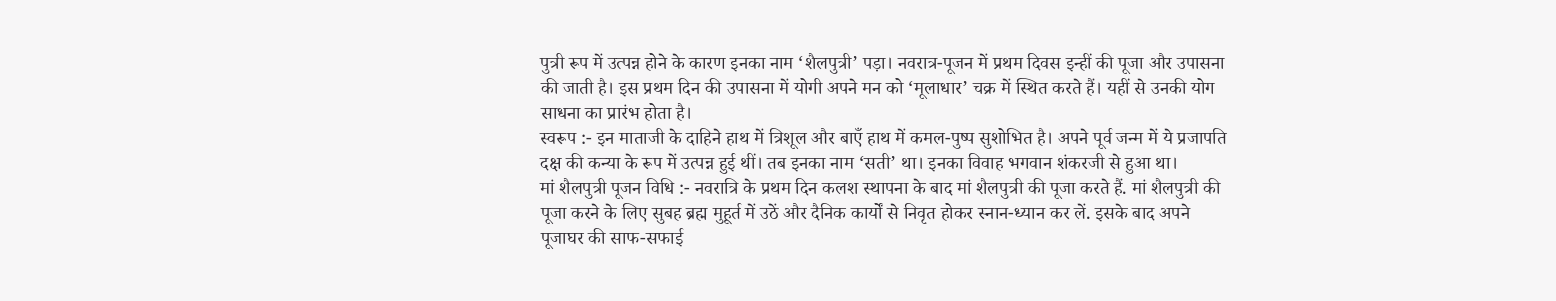पुत्री रूप में उत्पन्न होने के कारण इनका नाम ‘शैलपुत्री’ पड़ा। नवरात्र-पूजन में प्रथम दिवस इन्हीं की पूजा और उपासना की जाती है। इस प्रथम दिन की उपासना में योगी अपने मन को ‘मूलाधार’ चक्र में स्थित करते हैं। यहीं से उनकी योग साधना का प्रारंभ होता है।
स्वरूप :- इन माताजी के दाहिने हाथ में त्रिशूल और बाएँ हाथ में कमल-पुष्प सुशोभित है। अपने पूर्व जन्म में ये प्रजापति दक्ष की कन्या के रूप में उत्पन्न हुई थीं। तब इनका नाम ‘सती’ था। इनका विवाह भगवान शंकरजी से हुआ था।
मां शैलपुत्री पूजन विधि :- नवरात्रि के प्रथम दिन कलश स्थापना के बाद मां शैलपुत्री की पूजा करते हैं. मां शैलपुत्री की पूजा करने के लिए सुबह ब्रह्म मुहूर्त में उठें और दैनिक कार्यों से निवृत होकर स्नान-ध्यान कर लें. इसके बाद अपने पूजाघर की साफ-सफाई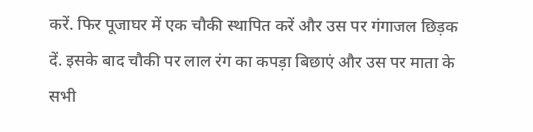करें. फिर पूजाघर में एक चौकी स्थापित करें और उस पर गंगाजल छिड़क दें. इसके बाद चौकी पर लाल रंग का कपड़ा बिछाएं और उस पर माता के सभी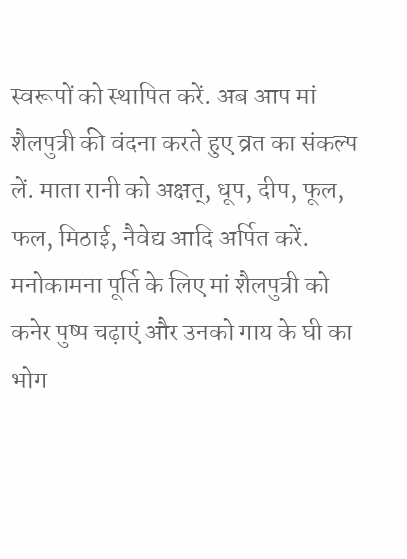स्वरूपों को स्थापित करें. अब आप मां शैलपुत्री की वंदना करते हुए व्रत का संकल्प लें. माता रानी को अक्षत्, धूप, दीप, फूल, फल, मिठाई, नैवेद्य आदि अर्पित करें. मनोकामना पूर्ति के लिए मां शैलपुत्री को कनेर पुष्प चढ़ाएं और उनको गाय के घी का भोग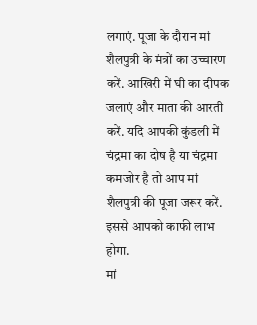लगाएं. पूजा के दौरान मां शैलपुत्री के मंत्रों का उच्चारण करें. आखिरी में घी का दीपक जलाएं और माता की आरती करें. यदि आपकी कुंडली में चंद्रमा का दोष है या चंद्रमा कमजोर है तो आप मां शैलपुत्री की पूजा जरूर करें. इससे आपको काफी लाभ होगा.
मां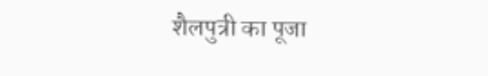शैलपुत्री का पूजा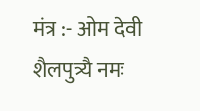मंत्र :- ओम देवी शैलपुत्र्यै नमः